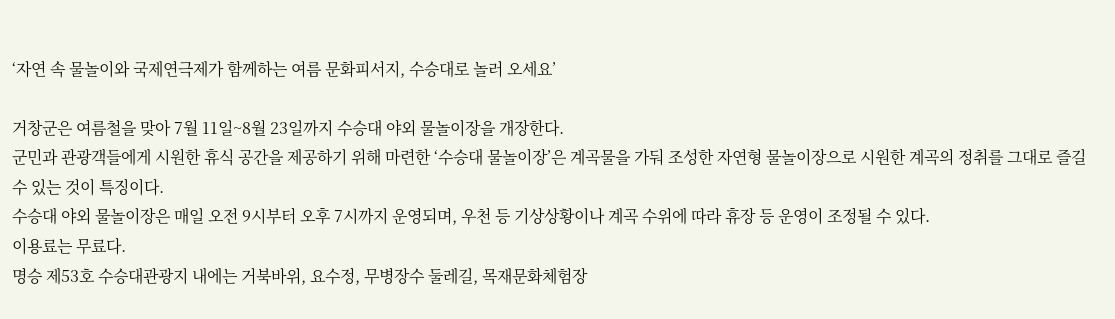‘자연 속 물놀이와 국제연극제가 함께하는 여름 문화피서지, 수승대로 놀러 오세요’

거창군은 여름철을 맞아 7월 11일~8월 23일까지 수승대 야외 물놀이장을 개장한다.
군민과 관광객들에게 시원한 휴식 공간을 제공하기 위해 마련한 ‘수승대 물놀이장’은 계곡물을 가둬 조성한 자연형 물놀이장으로 시원한 계곡의 정취를 그대로 즐길 수 있는 것이 특징이다.
수승대 야외 물놀이장은 매일 오전 9시부터 오후 7시까지 운영되며, 우천 등 기상상황이나 계곡 수위에 따라 휴장 등 운영이 조정될 수 있다.
이용료는 무료다.
명승 제53호 수승대관광지 내에는 거북바위, 요수정, 무병장수 둘레길, 목재문화체험장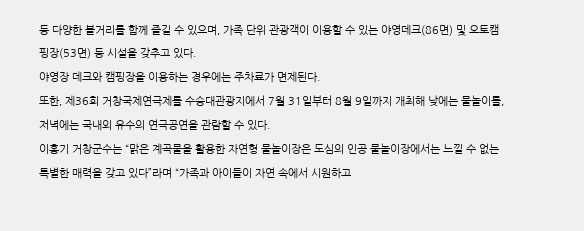등 다양한 볼거리를 함께 즐길 수 있으며, 가족 단위 관광객이 이용할 수 있는 야영데크(86면) 및 오토캠핑장(53면) 등 시설을 갖추고 있다.
야영장 데크와 캠핑장을 이용하는 경우에는 주차료가 면제된다.
또한, 제36회 거창국제연극제를 수승대관광지에서 7월 31일부터 8월 9일까지 개최해 낮에는 물놀이를, 저녁에는 국내외 유수의 연극공연을 관람할 수 있다.
이홍기 거창군수는 “맑은 계곡물을 활용한 자연형 물놀이장은 도심의 인공 물놀이장에서는 느낄 수 없는 특별한 매력을 갖고 있다”라며 “가족과 아이들이 자연 속에서 시원하고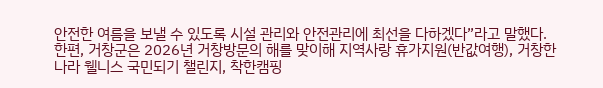안전한 여름을 보낼 수 있도록 시설 관리와 안전관리에 최선을 다하겠다”라고 말했다.
한편, 거창군은 2026년 거창방문의 해를 맞이해 지역사랑 휴가지원(반값여행), 거창한나라 웰니스 국민되기 챌린지, 착한캠핑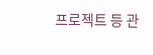프로젝트 등 관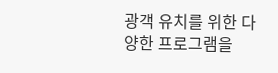광객 유치를 위한 다양한 프로그램을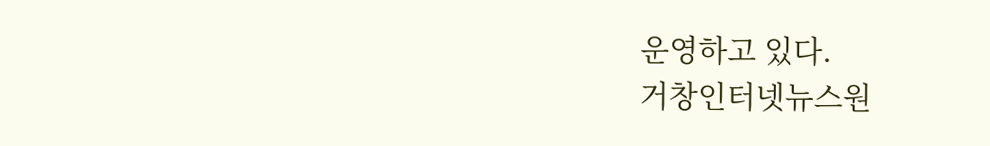운영하고 있다.
거창인터넷뉴스원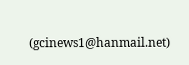(gcinews1@hanmail.net)